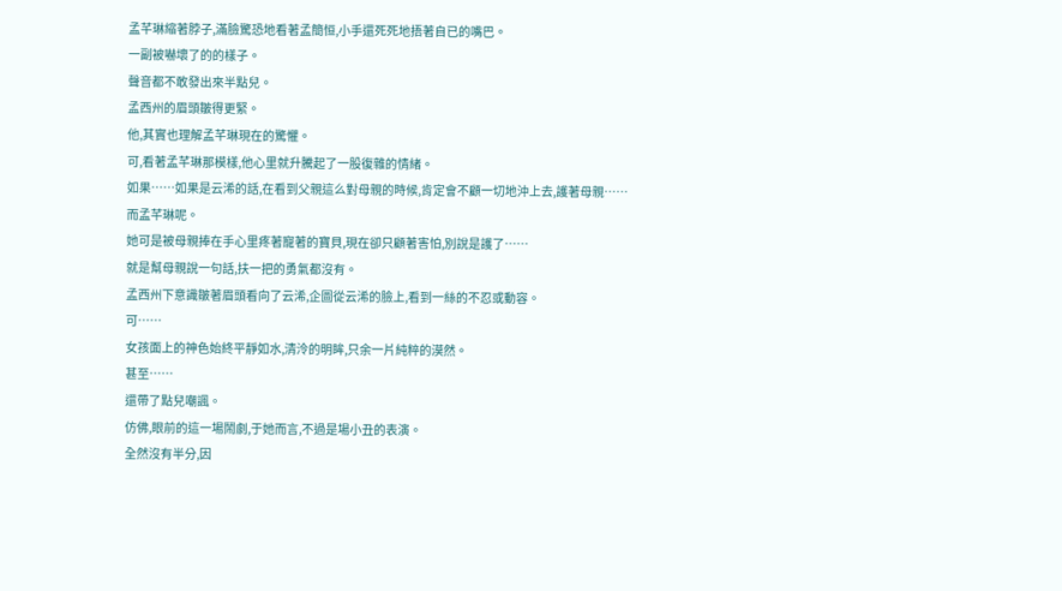孟芊琳縮著脖子,滿臉驚恐地看著孟簡恒,小手還死死地捂著自已的嘴巴。
一副被嚇壞了的的樣子。
聲音都不敢發出來半點兒。
孟西州的眉頭皺得更緊。
他,其實也理解孟芊琳現在的驚懼。
可,看著孟芊琳那模樣,他心里就升騰起了一股復雜的情緒。
如果……如果是云浠的話,在看到父親這么對母親的時候,肯定會不顧一切地沖上去,護著母親……
而孟芊琳呢。
她可是被母親捧在手心里疼著寵著的寶貝,現在卻只顧著害怕,別說是護了……
就是幫母親說一句話,扶一把的勇氣都沒有。
孟西州下意識皺著眉頭看向了云浠,企圖從云浠的臉上,看到一絲的不忍或動容。
可……
女孩面上的神色始終平靜如水,清泠的明眸,只余一片純粹的漠然。
甚至……
還帶了點兒嘲諷。
仿佛,眼前的這一場鬧劇,于她而言,不過是場小丑的表演。
全然沒有半分,因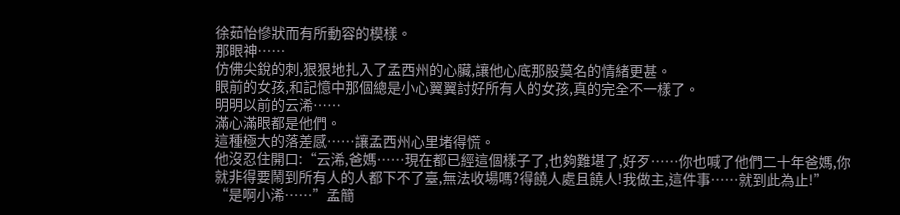徐茹怡慘狀而有所動容的模樣。
那眼神……
仿佛尖銳的刺,狠狠地扎入了孟西州的心臟,讓他心底那股莫名的情緒更甚。
眼前的女孩,和記憶中那個總是小心翼翼討好所有人的女孩,真的完全不一樣了。
明明以前的云浠……
滿心滿眼都是他們。
這種極大的落差感……讓孟西州心里堵得慌。
他沒忍住開口:“云浠,爸媽……現在都已經這個樣子了,也夠難堪了,好歹……你也喊了他們二十年爸媽,你就非得要鬧到所有人的人都下不了臺,無法收場嗎?得饒人處且饒人!我做主,這件事……就到此為止!”
“是啊小浠……”孟簡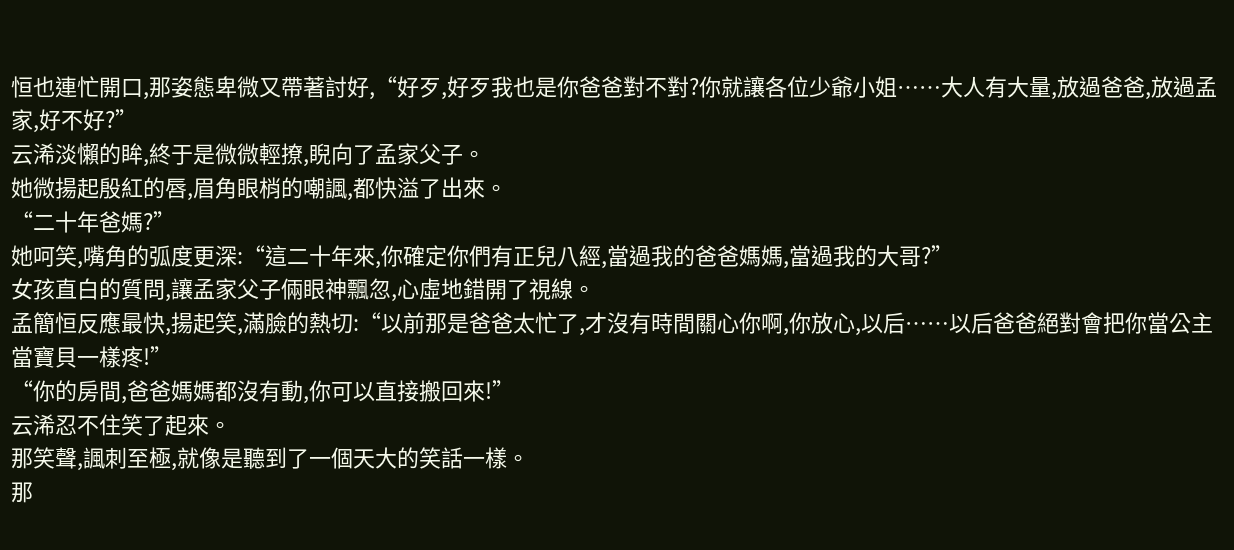恒也連忙開口,那姿態卑微又帶著討好,“好歹,好歹我也是你爸爸對不對?你就讓各位少爺小姐……大人有大量,放過爸爸,放過孟家,好不好?”
云浠淡懶的眸,終于是微微輕撩,睨向了孟家父子。
她微揚起殷紅的唇,眉角眼梢的嘲諷,都快溢了出來。
“二十年爸媽?”
她呵笑,嘴角的弧度更深:“這二十年來,你確定你們有正兒八經,當過我的爸爸媽媽,當過我的大哥?”
女孩直白的質問,讓孟家父子倆眼神飄忽,心虛地錯開了視線。
孟簡恒反應最快,揚起笑,滿臉的熱切:“以前那是爸爸太忙了,才沒有時間關心你啊,你放心,以后……以后爸爸絕對會把你當公主當寶貝一樣疼!”
“你的房間,爸爸媽媽都沒有動,你可以直接搬回來!”
云浠忍不住笑了起來。
那笑聲,諷刺至極,就像是聽到了一個天大的笑話一樣。
那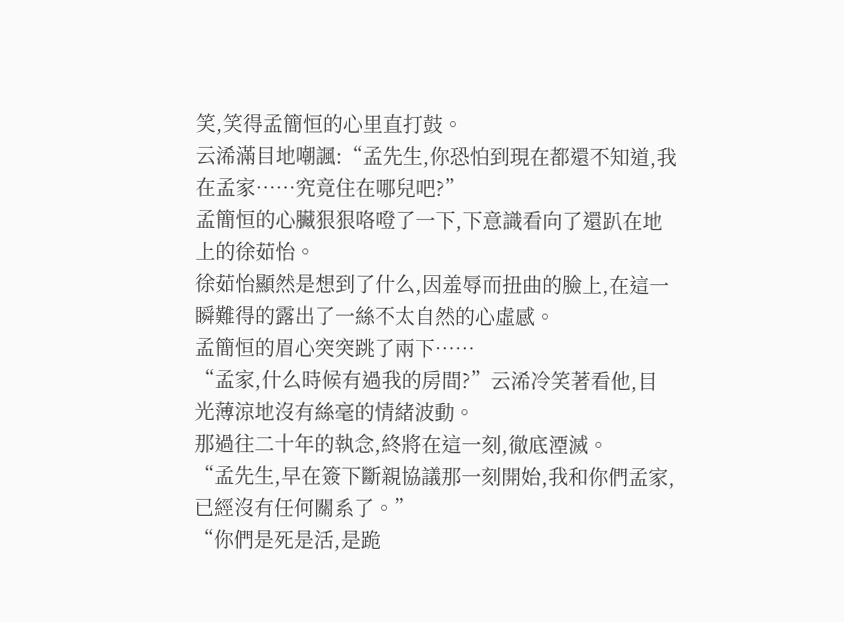笑,笑得孟簡恒的心里直打鼓。
云浠滿目地嘲諷:“孟先生,你恐怕到現在都還不知道,我在孟家……究竟住在哪兒吧?”
孟簡恒的心臟狠狠咯噔了一下,下意識看向了還趴在地上的徐茹怡。
徐茹怡顯然是想到了什么,因羞辱而扭曲的臉上,在這一瞬難得的露出了一絲不太自然的心虛感。
孟簡恒的眉心突突跳了兩下……
“孟家,什么時候有過我的房間?”云浠冷笑著看他,目光薄涼地沒有絲毫的情緒波動。
那過往二十年的執念,終將在這一刻,徹底湮滅。
“孟先生,早在簽下斷親協議那一刻開始,我和你們孟家,已經沒有任何關系了。”
“你們是死是活,是跪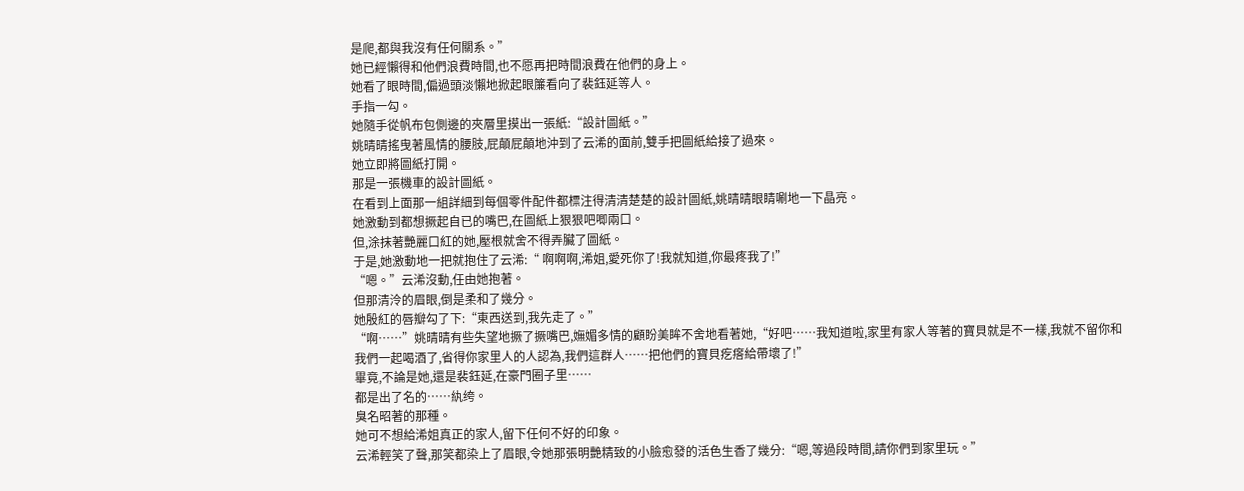是爬,都與我沒有任何關系。”
她已經懶得和他們浪費時間,也不愿再把時間浪費在他們的身上。
她看了眼時間,偏過頭淡懶地掀起眼簾看向了裴鈺延等人。
手指一勾。
她隨手從帆布包側邊的夾層里摸出一張紙:“設計圖紙。”
姚晴晴搖曳著風情的腰肢,屁顛屁顛地沖到了云浠的面前,雙手把圖紙給接了過來。
她立即將圖紙打開。
那是一張機車的設計圖紙。
在看到上面那一組詳細到每個零件配件都標注得清清楚楚的設計圖紙,姚晴晴眼睛唰地一下晶亮。
她激動到都想撅起自已的嘴巴,在圖紙上狠狠吧唧兩口。
但,涂抹著艷麗口紅的她,壓根就舍不得弄臟了圖紙。
于是,她激動地一把就抱住了云浠:“ 啊啊啊,浠姐,愛死你了!我就知道,你最疼我了!”
“嗯。”云浠沒動,任由她抱著。
但那清泠的眉眼,倒是柔和了幾分。
她殷紅的唇瓣勾了下:“東西送到,我先走了。”
“啊……”姚晴晴有些失望地撅了撅嘴巴,嫵媚多情的顧盼美眸不舍地看著她,“好吧……我知道啦,家里有家人等著的寶貝就是不一樣,我就不留你和我們一起喝酒了,省得你家里人的人認為,我們這群人……把他們的寶貝疙瘩給帶壞了!”
畢竟,不論是她,還是裴鈺延,在豪門圈子里……
都是出了名的……紈绔。
臭名昭著的那種。
她可不想給浠姐真正的家人,留下任何不好的印象。
云浠輕笑了聲,那笑都染上了眉眼,令她那張明艷精致的小臉愈發的活色生香了幾分:“嗯,等過段時間,請你們到家里玩。”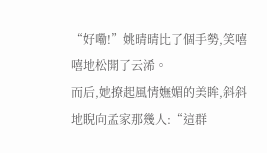“好嘞!”姚晴晴比了個手勢,笑嘻嘻地松開了云浠。
而后,她撩起風情嫵媚的美眸,斜斜地睨向孟家那幾人:“這群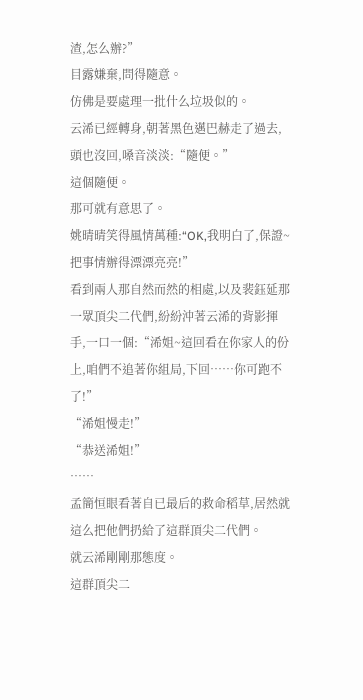渣,怎么辦?”
目露嫌棄,問得隨意。
仿佛是要處理一批什么垃圾似的。
云浠已經轉身,朝著黑色邁巴赫走了過去,頭也沒回,嗓音淡淡:“隨便。”
這個隨便。
那可就有意思了。
姚晴晴笑得風情萬種:“OK,我明白了,保證~把事情辦得漂漂亮亮!”
看到兩人那自然而然的相處,以及裴鈺延那一眾頂尖二代們,紛紛沖著云浠的背影揮手,一口一個:“浠姐~這回看在你家人的份上,咱們不追著你組局,下回……你可跑不了!”
“浠姐慢走!”
“恭送浠姐!”
……
孟簡恒眼看著自已最后的救命稻草,居然就這么把他們扔給了這群頂尖二代們。
就云浠剛剛那態度。
這群頂尖二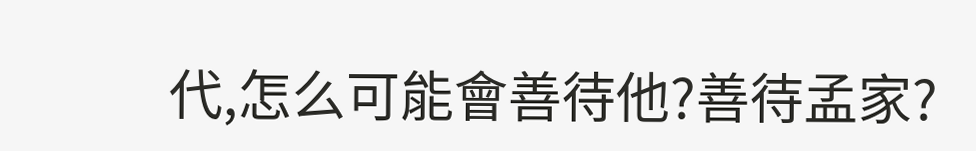代,怎么可能會善待他?善待孟家?